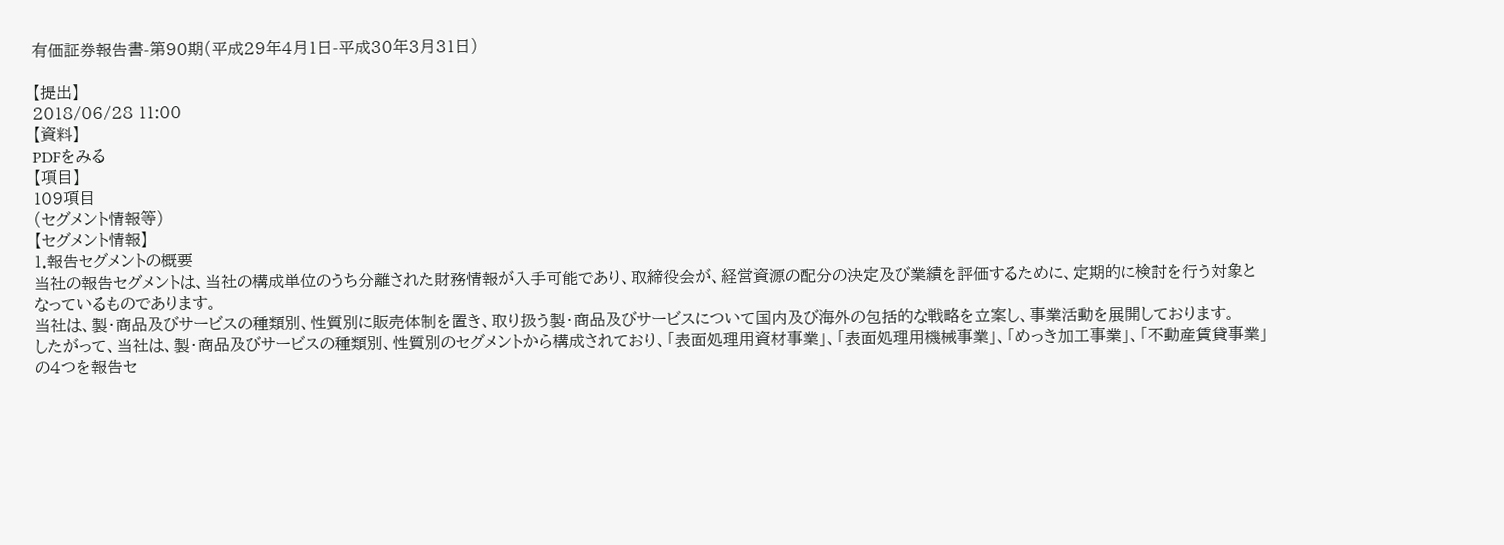有価証券報告書-第90期(平成29年4月1日-平成30年3月31日)

【提出】
2018/06/28 11:00
【資料】
PDFをみる
【項目】
109項目
(セグメント情報等)
【セグメント情報】
1.報告セグメントの概要
当社の報告セグメントは、当社の構成単位のうち分離された財務情報が入手可能であり、取締役会が、経営資源の配分の決定及び業績を評価するために、定期的に検討を行う対象となっているものであります。
当社は、製・商品及びサービスの種類別、性質別に販売体制を置き、取り扱う製・商品及びサービスについて国内及び海外の包括的な戦略を立案し、事業活動を展開しております。
したがって、当社は、製・商品及びサービスの種類別、性質別のセグメントから構成されており、「表面処理用資材事業」、「表面処理用機械事業」、「めっき加工事業」、「不動産賃貸事業」の4つを報告セ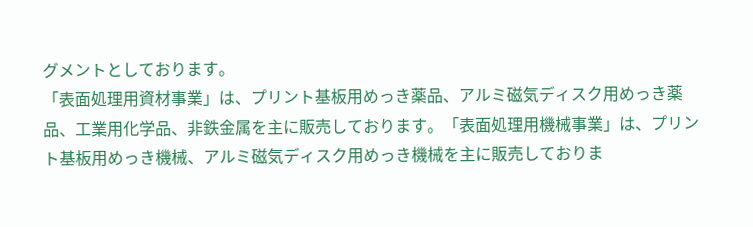グメントとしております。
「表面処理用資材事業」は、プリント基板用めっき薬品、アルミ磁気ディスク用めっき薬品、工業用化学品、非鉄金属を主に販売しております。「表面処理用機械事業」は、プリント基板用めっき機械、アルミ磁気ディスク用めっき機械を主に販売しておりま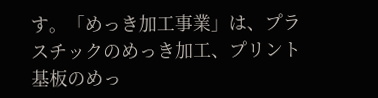す。「めっき加工事業」は、プラスチックのめっき加工、プリント基板のめっ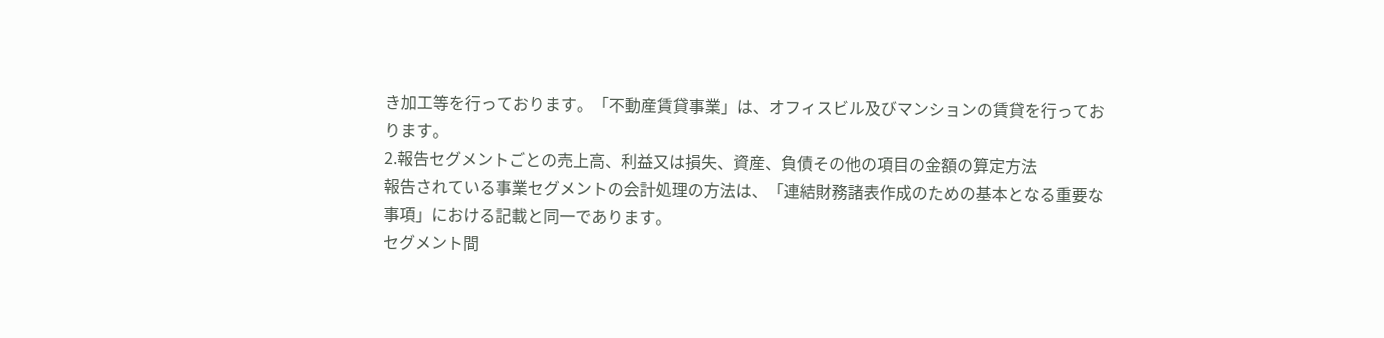き加工等を行っております。「不動産賃貸事業」は、オフィスビル及びマンションの賃貸を行っております。
2.報告セグメントごとの売上高、利益又は損失、資産、負債その他の項目の金額の算定方法
報告されている事業セグメントの会計処理の方法は、「連結財務諸表作成のための基本となる重要な事項」における記載と同一であります。
セグメント間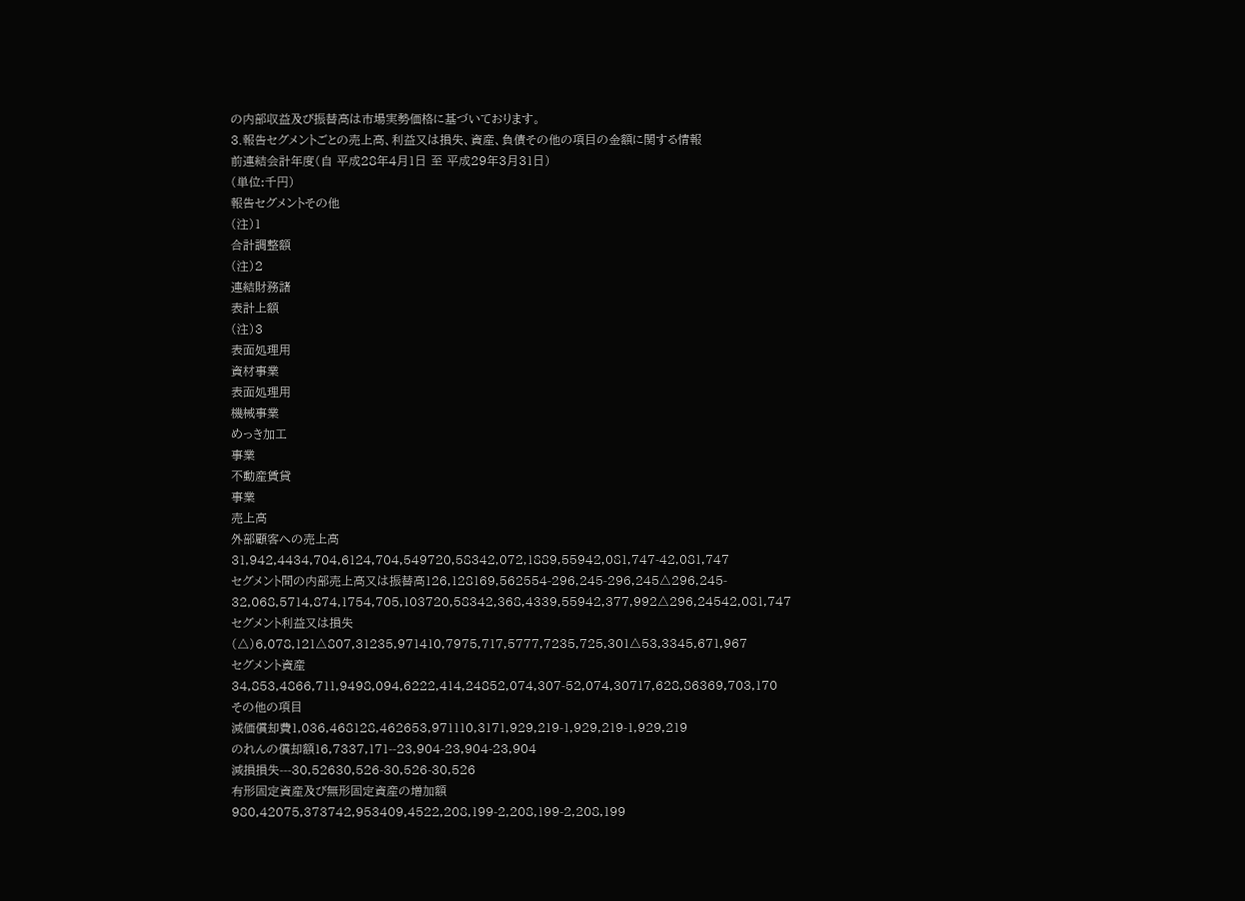の内部収益及び振替高は市場実勢価格に基づいております。
3.報告セグメントごとの売上高、利益又は損失、資産、負債その他の項目の金額に関する情報
前連結会計年度(自 平成28年4月1日 至 平成29年3月31日)
(単位:千円)
報告セグメントその他
(注)1
合計調整額
(注)2
連結財務諸
表計上額
(注)3
表面処理用
資材事業
表面処理用
機械事業
めっき加工
事業
不動産賃貸
事業
売上高
外部顧客への売上高31,942,4434,704,6124,704,549720,58342,072,1889,55942,081,747-42,081,747
セグメント間の内部売上高又は振替高126,128169,562554-296,245-296,245△296,245-
32,068,5714,874,1754,705,103720,58342,368,4339,55942,377,992△296,24542,081,747
セグメント利益又は損失(△)6,078,121△807,31235,971410,7975,717,5777,7235,725,301△53,3345,671,967
セグメント資産34,853,4866,711,9498,094,6222,414,24852,074,307-52,074,30717,628,86369,703,170
その他の項目
減価償却費1,036,468128,462653,971110,3171,929,219-1,929,219-1,929,219
のれんの償却額16,7337,171--23,904-23,904-23,904
減損損失---30,52630,526-30,526-30,526
有形固定資産及び無形固定資産の増加額980,42075,373742,953409,4522,208,199-2,208,199-2,208,199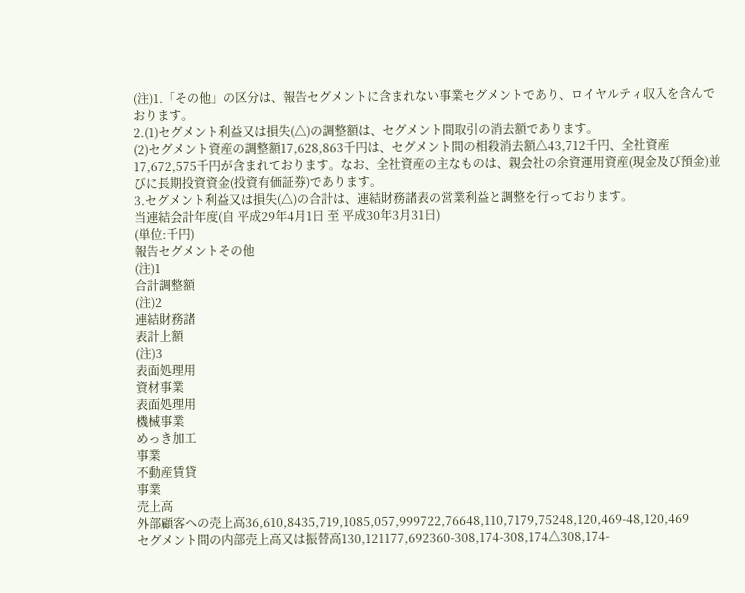(注)1.「その他」の区分は、報告セグメントに含まれない事業セグメントであり、ロイヤルティ収入を含んでおります。
2.(1)セグメント利益又は損失(△)の調整額は、セグメント間取引の消去額であります。
(2)セグメント資産の調整額17,628,863千円は、セグメント間の相殺消去額△43,712千円、全社資産17,672,575千円が含まれております。なお、全社資産の主なものは、親会社の余資運用資産(現金及び預金)並びに長期投資資金(投資有価証券)であります。
3.セグメント利益又は損失(△)の合計は、連結財務諸表の営業利益と調整を行っております。
当連結会計年度(自 平成29年4月1日 至 平成30年3月31日)
(単位:千円)
報告セグメントその他
(注)1
合計調整額
(注)2
連結財務諸
表計上額
(注)3
表面処理用
資材事業
表面処理用
機械事業
めっき加工
事業
不動産賃貸
事業
売上高
外部顧客への売上高36,610,8435,719,1085,057,999722,76648,110,7179,75248,120,469-48,120,469
セグメント間の内部売上高又は振替高130,121177,692360-308,174-308,174△308,174-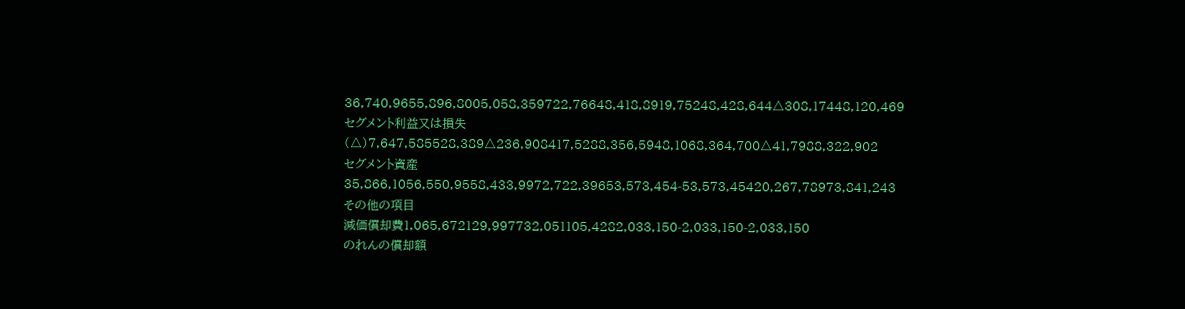36,740,9655,896,8005,058,359722,76648,418,8919,75248,428,644△308,17448,120,469
セグメント利益又は損失(△)7,647,585528,389△236,908417,5288,356,5948,1068,364,700△41,7988,322,902
セグメント資産35,866,1056,550,9558,433,9972,722,39653,573,454-53,573,45420,267,78973,841,243
その他の項目
減価償却費1,065,672129,997732,051105,4282,033,150-2,033,150-2,033,150
のれんの償却額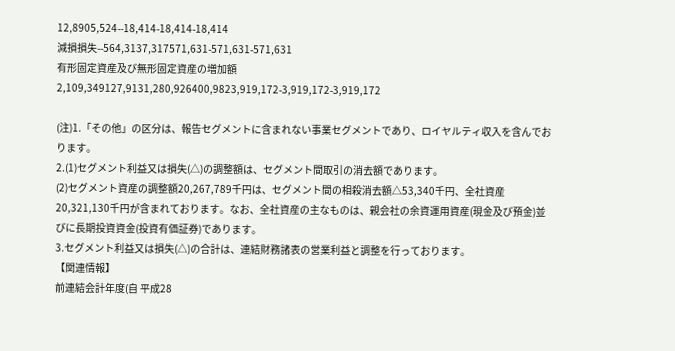12,8905,524--18,414-18,414-18,414
減損損失--564,3137,317571,631-571,631-571,631
有形固定資産及び無形固定資産の増加額2,109,349127,9131,280,926400,9823,919,172-3,919,172-3,919,172

(注)1.「その他」の区分は、報告セグメントに含まれない事業セグメントであり、ロイヤルティ収入を含んでおります。
2.(1)セグメント利益又は損失(△)の調整額は、セグメント間取引の消去額であります。
(2)セグメント資産の調整額20,267,789千円は、セグメント間の相殺消去額△53,340千円、全社資産20,321,130千円が含まれております。なお、全社資産の主なものは、親会社の余資運用資産(現金及び預金)並びに長期投資資金(投資有価証券)であります。
3.セグメント利益又は損失(△)の合計は、連結財務諸表の営業利益と調整を行っております。
【関連情報】
前連結会計年度(自 平成28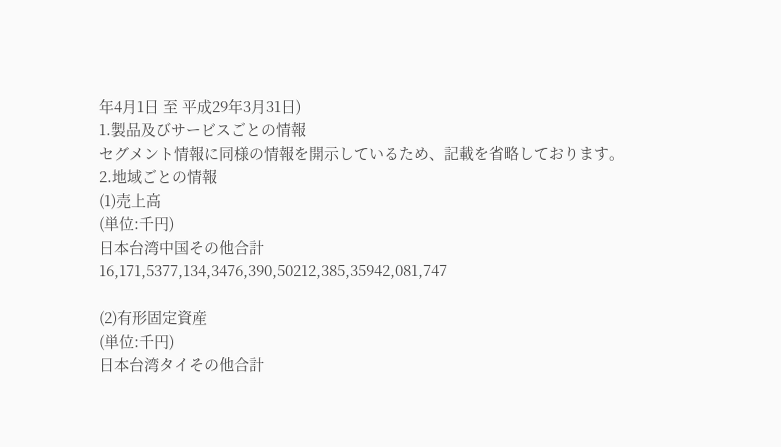年4月1日 至 平成29年3月31日)
1.製品及びサービスごとの情報
セグメント情報に同様の情報を開示しているため、記載を省略しております。
2.地域ごとの情報
(1)売上高
(単位:千円)
日本台湾中国その他合計
16,171,5377,134,3476,390,50212,385,35942,081,747

(2)有形固定資産
(単位:千円)
日本台湾タイその他合計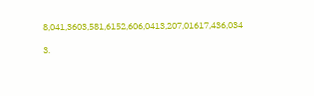8,041,3603,581,6152,606,0413,207,01617,436,034

3.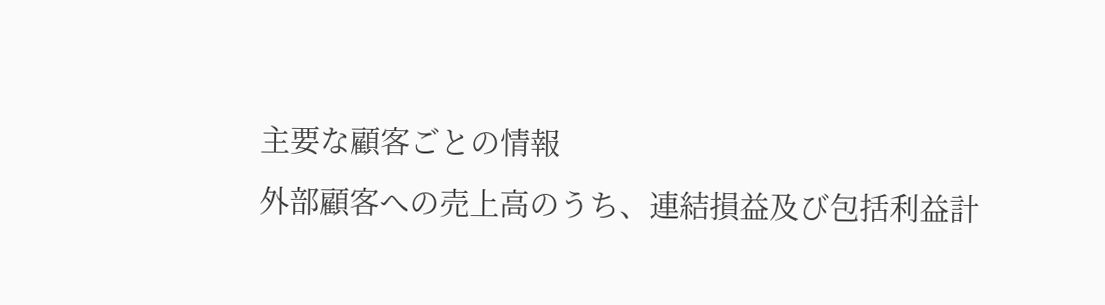主要な顧客ごとの情報
外部顧客への売上高のうち、連結損益及び包括利益計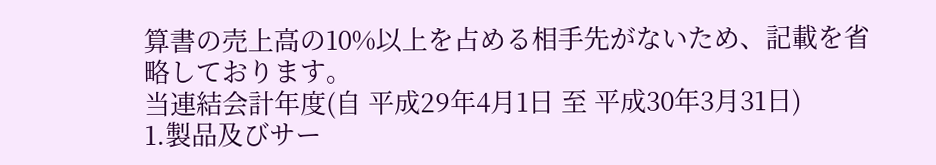算書の売上高の10%以上を占める相手先がないため、記載を省略しております。
当連結会計年度(自 平成29年4月1日 至 平成30年3月31日)
1.製品及びサー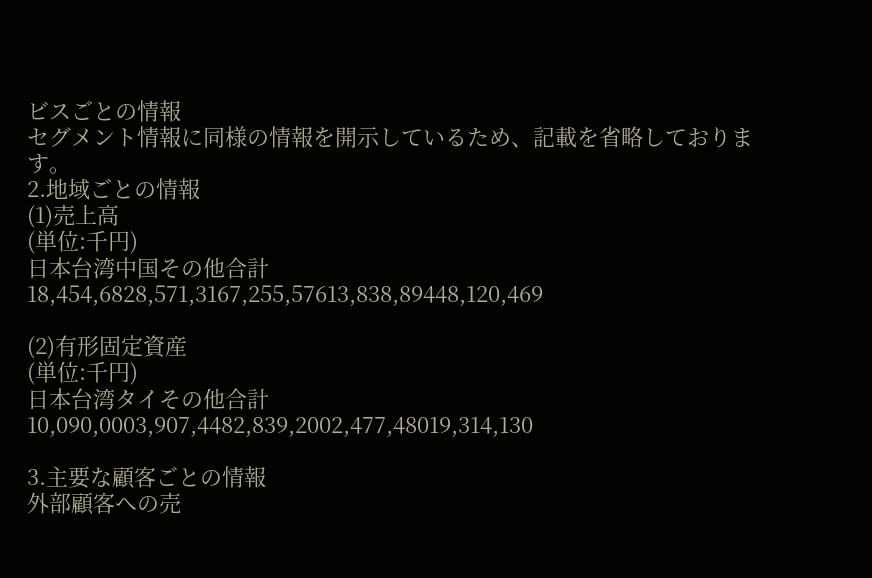ビスごとの情報
セグメント情報に同様の情報を開示しているため、記載を省略しております。
2.地域ごとの情報
(1)売上高
(単位:千円)
日本台湾中国その他合計
18,454,6828,571,3167,255,57613,838,89448,120,469

(2)有形固定資産
(単位:千円)
日本台湾タイその他合計
10,090,0003,907,4482,839,2002,477,48019,314,130

3.主要な顧客ごとの情報
外部顧客への売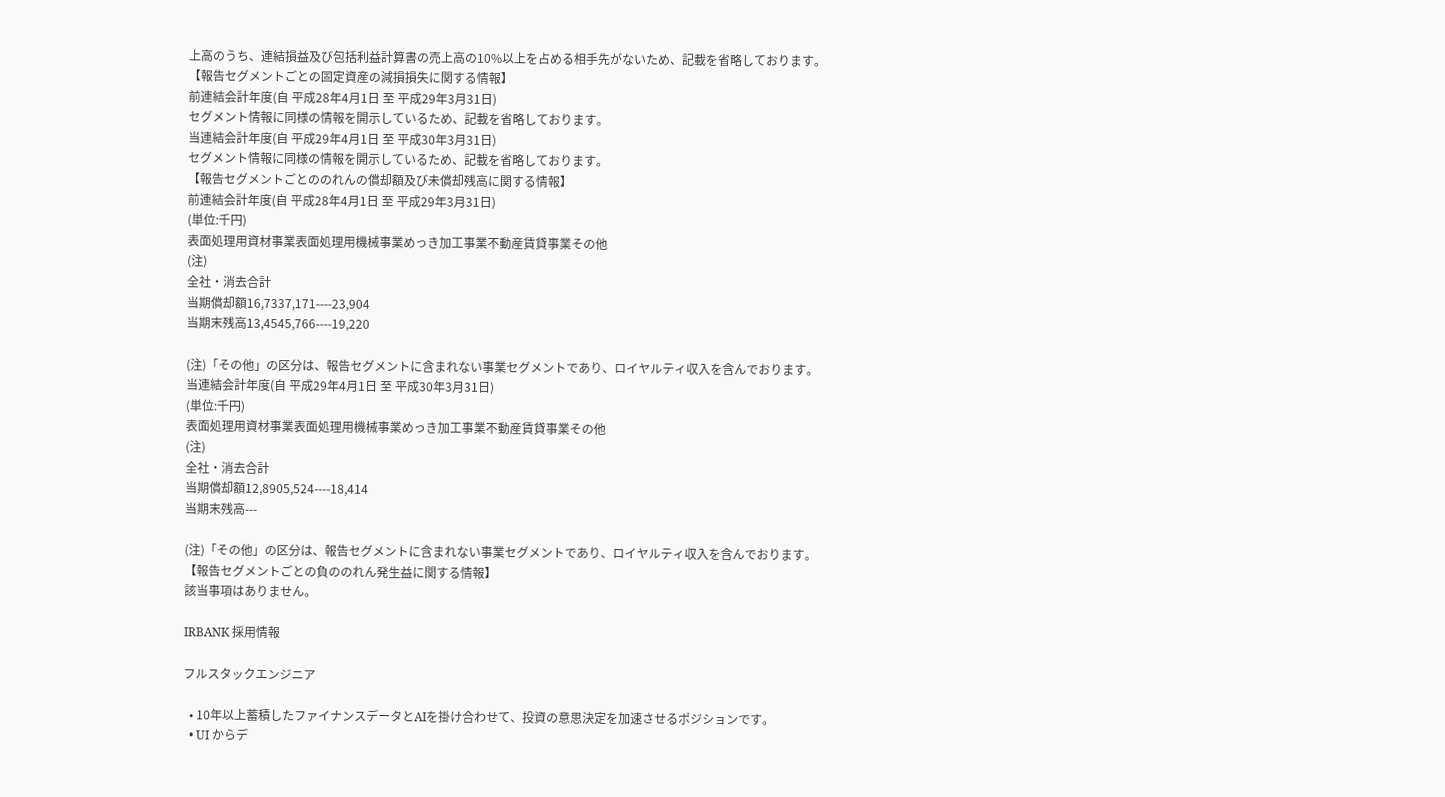上高のうち、連結損益及び包括利益計算書の売上高の10%以上を占める相手先がないため、記載を省略しております。
【報告セグメントごとの固定資産の減損損失に関する情報】
前連結会計年度(自 平成28年4月1日 至 平成29年3月31日)
セグメント情報に同様の情報を開示しているため、記載を省略しております。
当連結会計年度(自 平成29年4月1日 至 平成30年3月31日)
セグメント情報に同様の情報を開示しているため、記載を省略しております。
【報告セグメントごとののれんの償却額及び未償却残高に関する情報】
前連結会計年度(自 平成28年4月1日 至 平成29年3月31日)
(単位:千円)
表面処理用資材事業表面処理用機械事業めっき加工事業不動産賃貸事業その他
(注)
全社・消去合計
当期償却額16,7337,171----23,904
当期末残高13,4545,766----19,220

(注)「その他」の区分は、報告セグメントに含まれない事業セグメントであり、ロイヤルティ収入を含んでおります。
当連結会計年度(自 平成29年4月1日 至 平成30年3月31日)
(単位:千円)
表面処理用資材事業表面処理用機械事業めっき加工事業不動産賃貸事業その他
(注)
全社・消去合計
当期償却額12,8905,524----18,414
当期末残高---

(注)「その他」の区分は、報告セグメントに含まれない事業セグメントであり、ロイヤルティ収入を含んでおります。
【報告セグメントごとの負ののれん発生益に関する情報】
該当事項はありません。

IRBANK 採用情報

フルスタックエンジニア

  • 10年以上蓄積したファイナンスデータとAIを掛け合わせて、投資の意思決定を加速させるポジションです。
  • UI からデ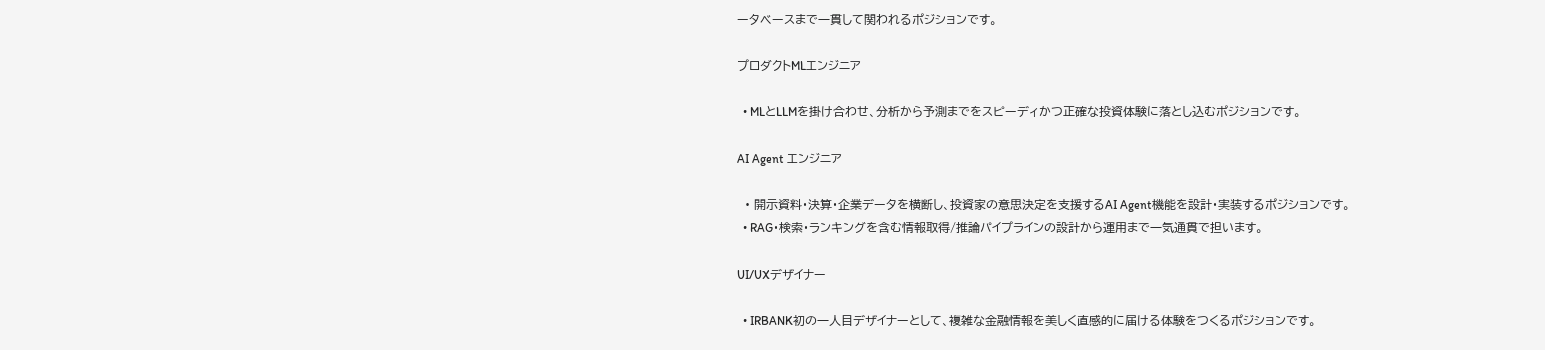ータベースまで一貫して関われるポジションです。

プロダクトMLエンジニア

  • MLとLLMを掛け合わせ、分析から予測までをスピーディかつ正確な投資体験に落とし込むポジションです。

AI Agent エンジニア

  • 開示資料・決算・企業データを横断し、投資家の意思決定を支援するAI Agent機能を設計・実装するポジションです。
  • RAG・検索・ランキングを含む情報取得/推論パイプラインの設計から運用まで一気通貫で担います。

UI/UXデザイナー

  • IRBANK初の一人目デザイナーとして、複雑な金融情報を美しく直感的に届ける体験をつくるポジションです。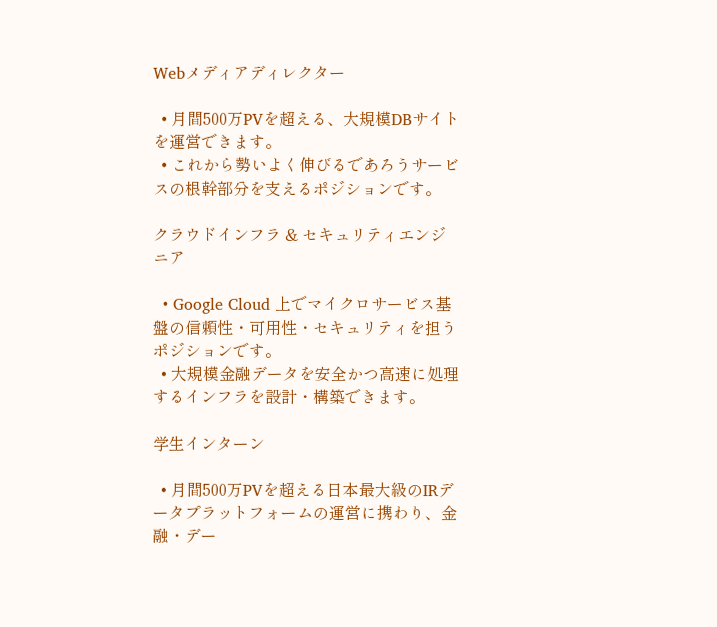Webメディアディレクター

  • 月間500万PVを超える、大規模DBサイトを運営できます。
  • これから勢いよく伸びるであろうサービスの根幹部分を支えるポジションです。

クラウドインフラ & セキュリティエンジニア

  • Google Cloud 上でマイクロサービス基盤の信頼性・可用性・セキュリティを担うポジションです。
  • 大規模金融データを安全かつ高速に処理するインフラを設計・構築できます。

学生インターン

  • 月間500万PVを超える日本最大級のIRデータプラットフォームの運営に携わり、金融・デー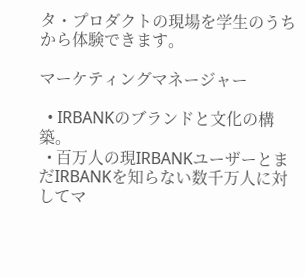タ・プロダクトの現場を学生のうちから体験できます。

マーケティングマネージャー

  • IRBANKのブランドと文化の構築。
  • 百万人の現IRBANKユーザーとまだIRBANKを知らない数千万人に対してマ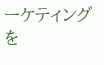ーケティングを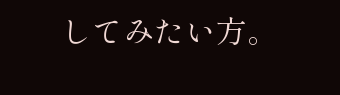してみたい方。